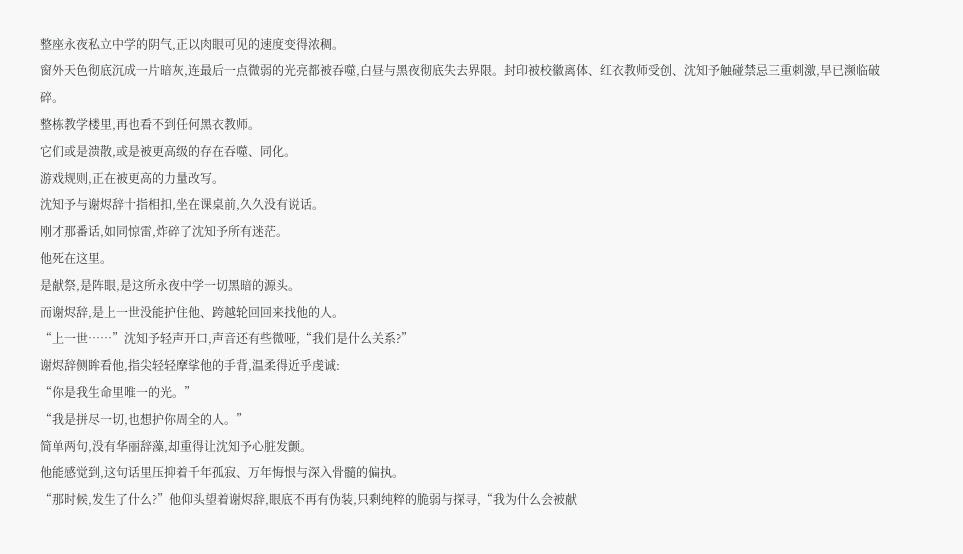整座永夜私立中学的阴气,正以肉眼可见的速度变得浓稠。
窗外天色彻底沉成一片暗灰,连最后一点微弱的光亮都被吞噬,白昼与黑夜彻底失去界限。封印被校徽离体、红衣教师受创、沈知予触碰禁忌三重刺激,早已濒临破碎。
整栋教学楼里,再也看不到任何黑衣教师。
它们或是溃散,或是被更高级的存在吞噬、同化。
游戏规则,正在被更高的力量改写。
沈知予与谢烬辞十指相扣,坐在课桌前,久久没有说话。
刚才那番话,如同惊雷,炸碎了沈知予所有迷茫。
他死在这里。
是献祭,是阵眼,是这所永夜中学一切黑暗的源头。
而谢烬辞,是上一世没能护住他、跨越轮回回来找他的人。
“上一世……”沈知予轻声开口,声音还有些微哑,“我们是什么关系?”
谢烬辞侧眸看他,指尖轻轻摩挲他的手背,温柔得近乎虔诚:
“你是我生命里唯一的光。”
“我是拼尽一切,也想护你周全的人。”
简单两句,没有华丽辞藻,却重得让沈知予心脏发颤。
他能感觉到,这句话里压抑着千年孤寂、万年悔恨与深入骨髓的偏执。
“那时候,发生了什么?”他仰头望着谢烬辞,眼底不再有伪装,只剩纯粹的脆弱与探寻,“我为什么会被献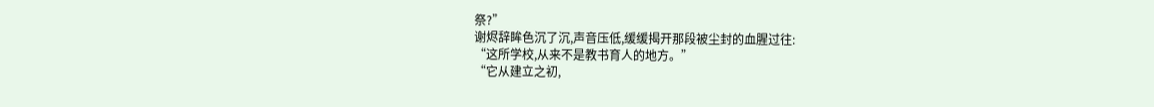祭?”
谢烬辞眸色沉了沉,声音压低,缓缓揭开那段被尘封的血腥过往:
“这所学校,从来不是教书育人的地方。”
“它从建立之初,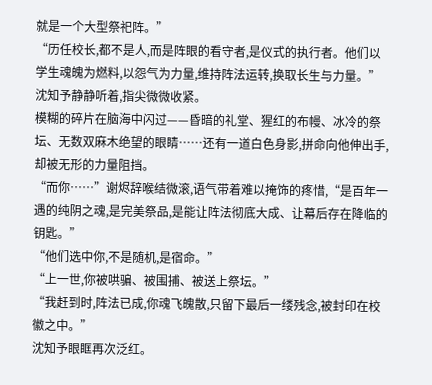就是一个大型祭祀阵。”
“历任校长,都不是人,而是阵眼的看守者,是仪式的执行者。他们以学生魂魄为燃料,以怨气为力量,维持阵法运转,换取长生与力量。”
沈知予静静听着,指尖微微收紧。
模糊的碎片在脑海中闪过——昏暗的礼堂、猩红的布幔、冰冷的祭坛、无数双麻木绝望的眼睛……还有一道白色身影,拼命向他伸出手,却被无形的力量阻挡。
“而你……”谢烬辞喉结微滚,语气带着难以掩饰的疼惜,“是百年一遇的纯阴之魂,是完美祭品,是能让阵法彻底大成、让幕后存在降临的钥匙。”
“他们选中你,不是随机,是宿命。”
“上一世,你被哄骗、被围捕、被送上祭坛。”
“我赶到时,阵法已成,你魂飞魄散,只留下最后一缕残念,被封印在校徽之中。”
沈知予眼眶再次泛红。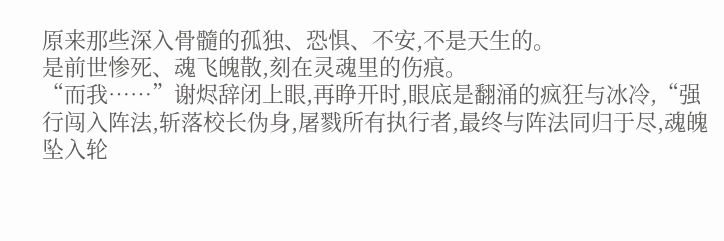原来那些深入骨髓的孤独、恐惧、不安,不是天生的。
是前世惨死、魂飞魄散,刻在灵魂里的伤痕。
“而我……”谢烬辞闭上眼,再睁开时,眼底是翻涌的疯狂与冰冷,“强行闯入阵法,斩落校长伪身,屠戮所有执行者,最终与阵法同归于尽,魂魄坠入轮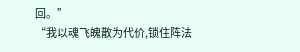回。”
“我以魂飞魄散为代价,锁住阵法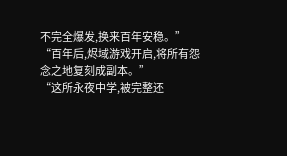不完全爆发,换来百年安稳。”
“百年后,烬域游戏开启,将所有怨念之地复刻成副本。”
“这所永夜中学,被完整还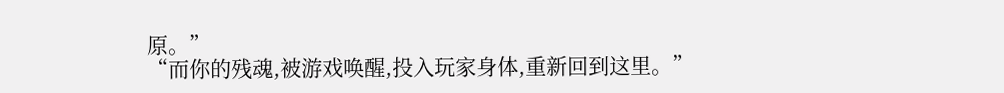原。”
“而你的残魂,被游戏唤醒,投入玩家身体,重新回到这里。”